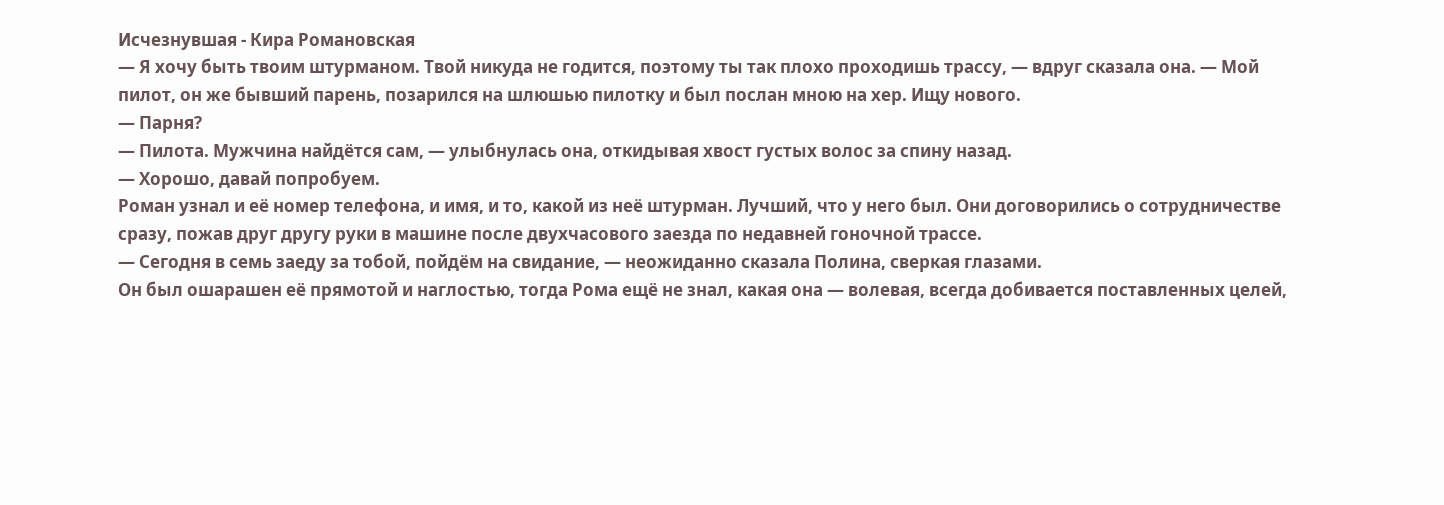Исчезнувшая - Кира Романовская
— Я хочу быть твоим штурманом. Твой никуда не годится, поэтому ты так плохо проходишь трассу, — вдруг сказала она. — Мой пилот, он же бывший парень, позарился на шлюшью пилотку и был послан мною на хер. Ищу нового.
— Парня?
— Пилота. Мужчина найдётся сам, — улыбнулась она, откидывая хвост густых волос за спину назад.
— Хорошо, давай попробуем.
Роман узнал и её номер телефона, и имя, и то, какой из неё штурман. Лучший, что у него был. Они договорились о сотрудничестве сразу, пожав друг другу руки в машине после двухчасового заезда по недавней гоночной трассе.
— Сегодня в семь заеду за тобой, пойдём на свидание, — неожиданно сказала Полина, сверкая глазами.
Он был ошарашен её прямотой и наглостью, тогда Рома ещё не знал, какая она — волевая, всегда добивается поставленных целей,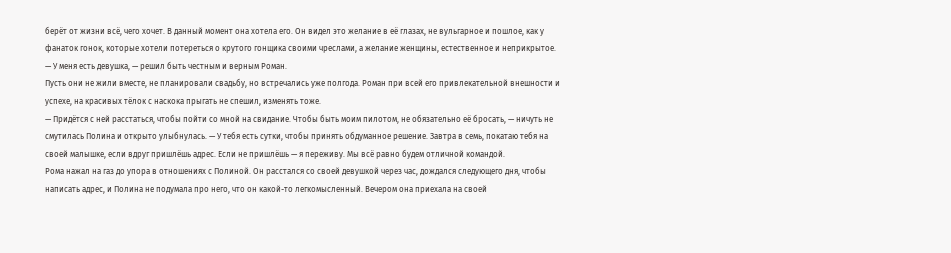берёт от жизни всё, чего хочет. В данный момент она хотела его. Он видел это желание в её глазах, не вульгарное и пошлое, как у фанаток гонок, которые хотели потереться о крутого гонщика своими чреслами, а желание женщины, естественное и неприкрытое.
— У меня есть девушка, — решил быть честным и верным Роман.
Пусть они не жили вместе, не планировали свадьбу, но встречались уже полгода. Роман при всей его привлекательной внешности и успехе, на красивых тёлок с наскока прыгать не спешил, изменять тоже.
— Придётся с ней расстаться, чтобы пойти со мной на свидание. Чтобы быть моим пилотом, не обязательно её бросать, — ничуть не смутилась Полина и открыто улыбнулась. — У тебя есть сутки, чтобы принять обдуманное решение. Завтра в семь, покатаю тебя на своей малышке, если вдруг пришлёшь адрес. Если не пришлёшь — я переживу. Мы всё равно будем отличной командой.
Рома нажал на газ до упора в отношениях с Полиной. Он расстался со своей девушкой через час, дождался следующего дня, чтобы написать адрес, и Полина не подумала про него, что он какой-то легкомысленный. Вечером она приехала на своей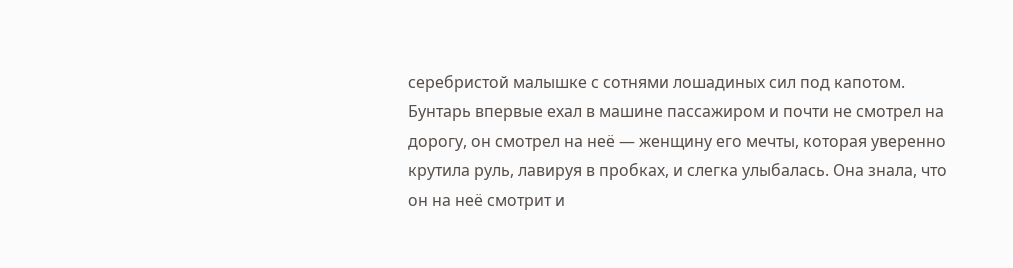серебристой малышке с сотнями лошадиных сил под капотом. Бунтарь впервые ехал в машине пассажиром и почти не смотрел на дорогу, он смотрел на неё — женщину его мечты, которая уверенно крутила руль, лавируя в пробках, и слегка улыбалась. Она знала, что он на неё смотрит и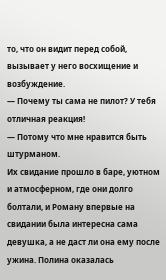то, что он видит перед собой, вызывает у него восхищение и возбуждение.
— Почему ты сама не пилот? У тебя отличная реакция!
— Потому что мне нравится быть штурманом.
Их свидание прошло в баре, уютном и атмосферном, где они долго болтали, и Роману впервые на свидании была интересна сама девушка, а не даст ли она ему после ужина. Полина оказалась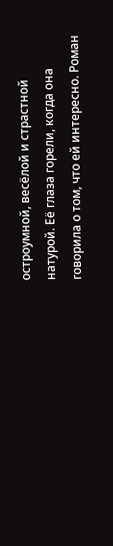остроумной, весёлой и страстной натурой. Её глаза горели, когда она говорила о том, что ей интересно. Роман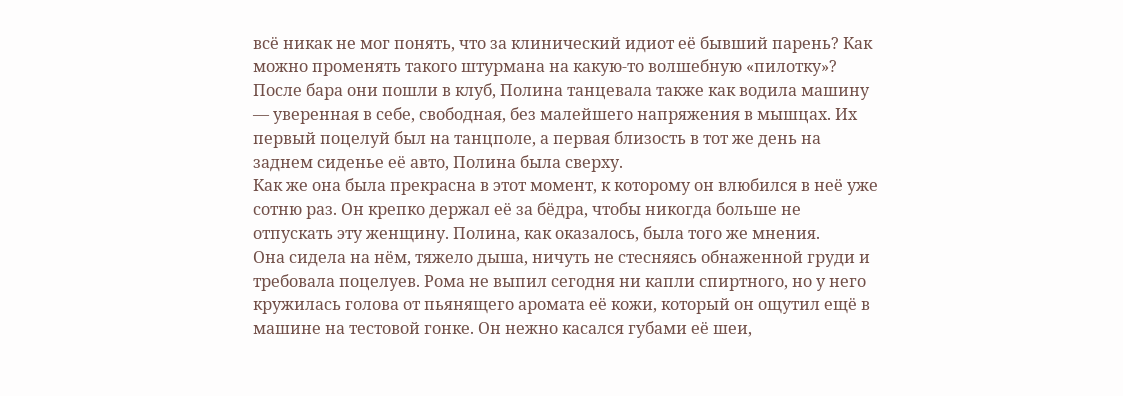всё никак не мог понять, что за клинический идиот её бывший парень? Как можно променять такого штурмана на какую-то волшебную «пилотку»?
После бара они пошли в клуб, Полина танцевала также как водила машину — уверенная в себе, свободная, без малейшего напряжения в мышцах. Их первый поцелуй был на танцполе, а первая близость в тот же день на заднем сиденье её авто, Полина была сверху.
Как же она была прекрасна в этот момент, к которому он влюбился в неё уже сотню раз. Он крепко держал её за бёдра, чтобы никогда больше не отпускать эту женщину. Полина, как оказалось, была того же мнения.
Она сидела на нём, тяжело дыша, ничуть не стесняясь обнаженной груди и требовала поцелуев. Рома не выпил сегодня ни капли спиртного, но у него кружилась голова от пьянящего аромата её кожи, который он ощутил ещё в машине на тестовой гонке. Он нежно касался губами её шеи,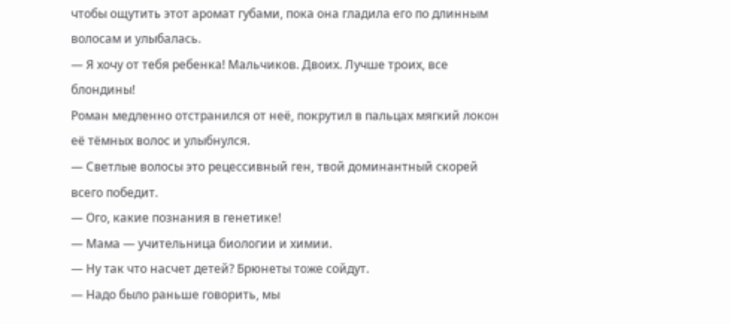чтобы ощутить этот аромат губами, пока она гладила его по длинным волосам и улыбалась.
— Я хочу от тебя ребенка! Мальчиков. Двоих. Лучше троих, все блондины!
Роман медленно отстранился от неё, покрутил в пальцах мягкий локон её тёмных волос и улыбнулся.
— Светлые волосы это рецессивный ген, твой доминантный скорей всего победит.
— Ого, какие познания в генетике!
— Мама — учительница биологии и химии.
— Ну так что насчет детей? Брюнеты тоже сойдут.
— Надо было раньше говорить, мы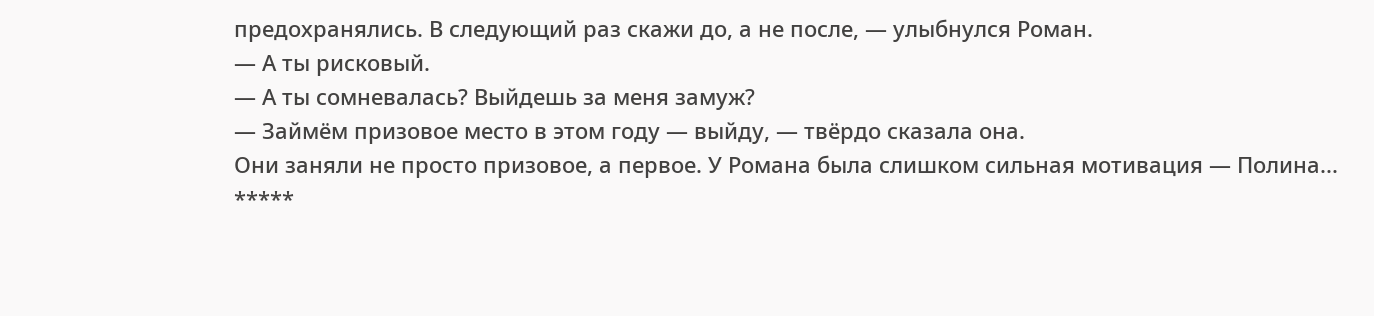предохранялись. В следующий раз скажи до, а не после, — улыбнулся Роман.
— А ты рисковый.
— А ты сомневалась? Выйдешь за меня замуж?
— Займём призовое место в этом году — выйду, — твёрдо сказала она.
Они заняли не просто призовое, а первое. У Романа была слишком сильная мотивация — Полина...
*****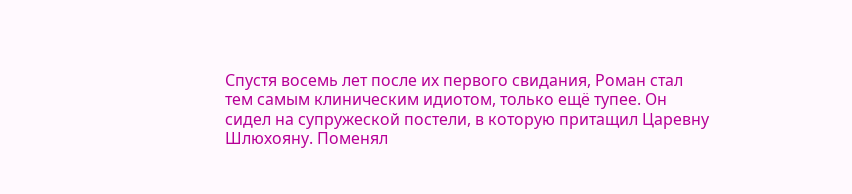Спустя восемь лет после их первого свидания, Роман стал тем самым клиническим идиотом, только ещё тупее. Он сидел на супружеской постели, в которую притащил Царевну Шлюхояну. Поменял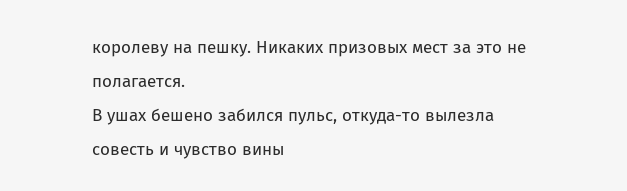королеву на пешку. Никаких призовых мест за это не полагается.
В ушах бешено забился пульс, откуда-то вылезла совесть и чувство вины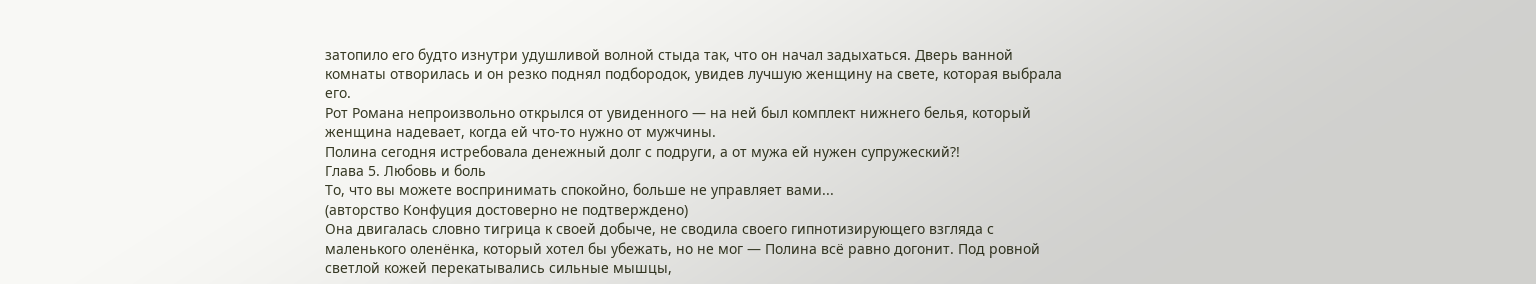затопило его будто изнутри удушливой волной стыда так, что он начал задыхаться. Дверь ванной комнаты отворилась и он резко поднял подбородок, увидев лучшую женщину на свете, которая выбрала его.
Рот Романа непроизвольно открылся от увиденного — на ней был комплект нижнего белья, который женщина надевает, когда ей что-то нужно от мужчины.
Полина сегодня истребовала денежный долг с подруги, а от мужа ей нужен супружеский?!
Глава 5. Любовь и боль
То, что вы можете воспринимать спокойно, больше не управляет вами...
(авторство Конфуция достоверно не подтверждено)
Она двигалась словно тигрица к своей добыче, не сводила своего гипнотизирующего взгляда с маленького оленёнка, который хотел бы убежать, но не мог — Полина всё равно догонит. Под ровной светлой кожей перекатывались сильные мышцы,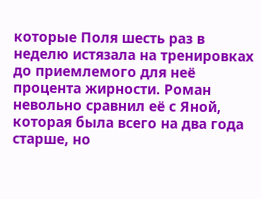которые Поля шесть раз в неделю истязала на тренировках до приемлемого для неё процента жирности. Роман невольно сравнил её с Яной, которая была всего на два года старше, но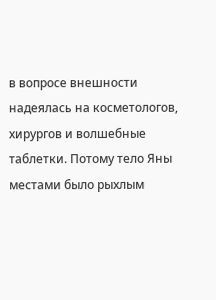в вопросе внешности надеялась на косметологов, хирургов и волшебные таблетки. Потому тело Яны местами было рыхлым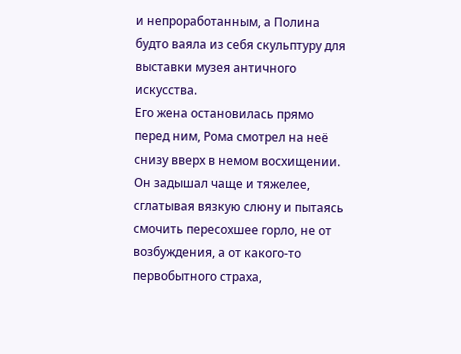и непроработанным, а Полина будто ваяла из себя скульптуру для выставки музея античного искусства.
Его жена остановилась прямо перед ним, Рома смотрел на неё снизу вверх в немом восхищении. Он задышал чаще и тяжелее, сглатывая вязкую слюну и пытаясь смочить пересохшее горло, не от возбуждения, а от какого-то первобытного страха,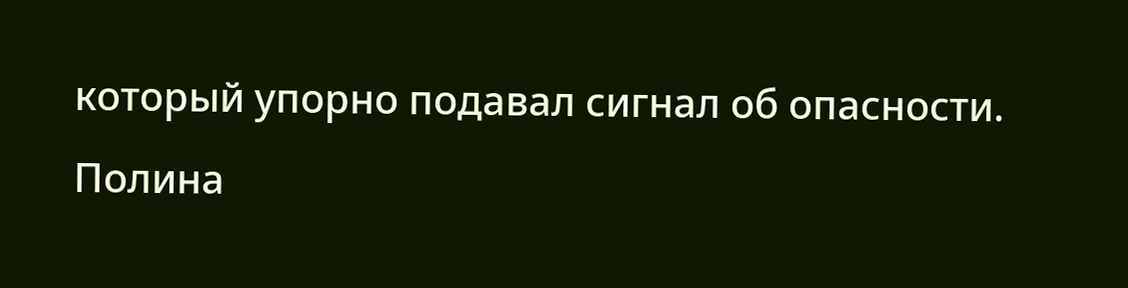который упорно подавал сигнал об опасности.
Полина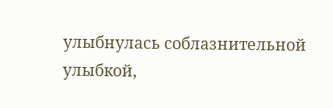улыбнулась соблазнительной улыбкой,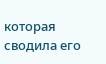которая сводила его